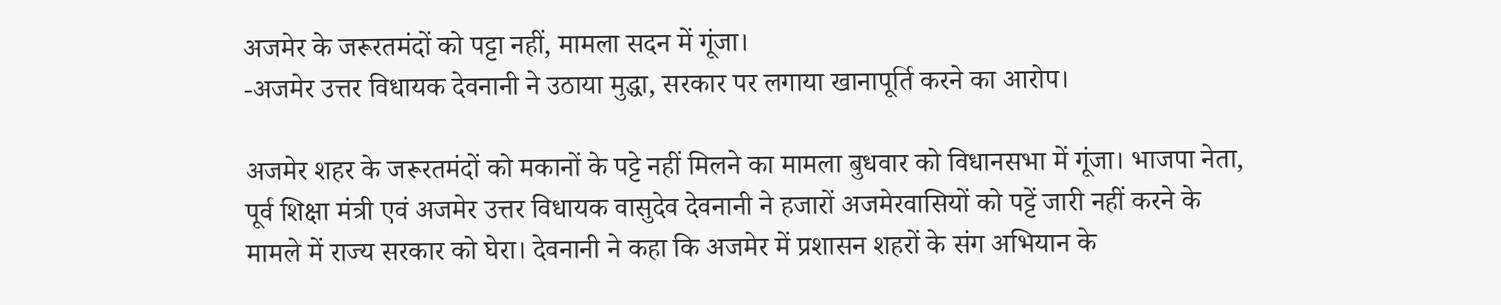अजमेर के जरूरतमंदों को पट्टा नहीं, मामला सदन में गूंजा।
-अजमेर उत्तर विधायक देवनानी ने उठाया मुद्धा, सरकार पर लगाया खानापूर्ति करने का आरोप।

अजमेर शहर के जरूरतमंदों को मकानों के पट्टे नहीं मिलने का मामला बुधवार को विधानसभा में गूंजा। भाजपा नेता, पूर्व शिक्षा मंत्री एवं अजमेर उत्तर विधायक वासुदेव देवनानी ने हजारों अजमेरवासियों को पट्टें जारी नहीं करने के मामले में राज्य सरकार को घेरा। देवनानी ने कहा कि अजमेर में प्रशासन शहरों के संग अभियान के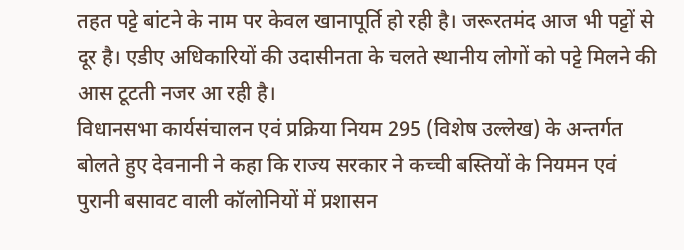तहत पट्टे बांटने के नाम पर केवल खानापूर्ति हो रही है। जरूरतमंद आज भी पट्टों से दूर है। एडीए अधिकारियों की उदासीनता के चलते स्थानीय लोगों को पट्टे मिलने की आस टूटती नजर आ रही है।
विधानसभा कार्यसंचालन एवं प्रक्रिया नियम 295 (विशेष उल्लेख) के अन्तर्गत बोलते हुए देवनानी ने कहा कि राज्य सरकार ने कच्ची बस्तियों के नियमन एवं पुरानी बसावट वाली कॉलोनियों में प्रशासन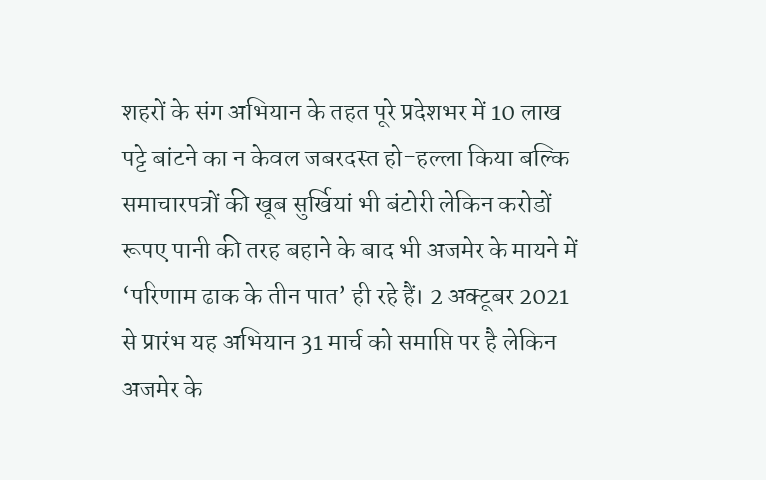शहरों के संग अभियान के तहत पूरे प्रदेशभर में 10 लाख पट्टे बांटने का न केवल जबरदस्त हो-हल्ला किया बल्कि समाचारपत्रों की खूब सुर्खियां भी बंटोरी लेकिन करोडों रूपए पानी की तरह बहाने के बाद भी अजमेर के मायने में ‘परिणाम ढाक के तीन पात’ ही रहे हैं। 2 अक्टूबर 2021 से प्रारंभ यह अभियान 31 मार्च को समाप्ति पर है लेकिन अजमेर के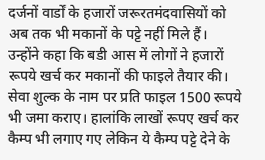दर्जनों वार्डों के हजारों जरूरतमंदवासियों को अब तक भी मकानों के पट्टे नहीं मिले हैं।
उन्होंने कहा कि बडी आस में लोगों ने हजारों रूपये खर्च कर मकानों की फाइले तैयार की। सेवा शुल्क के नाम पर प्रति फाइल 1500 रूपये भी जमा कराए। हालांकि लाखों रूपए खर्च कर कैम्प भी लगाए गए लेकिन ये कैम्प पट्टे देने के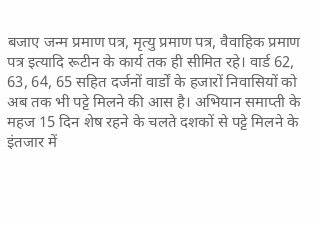बजाए जन्म प्रमाण पत्र, मृत्यु प्रमाण पत्र, वैवाहिक प्रमाण पत्र इत्यादि रूटीन के कार्य तक ही सीमित रहे। वार्ड 62, 63, 64, 65 सहित दर्जनों वार्डों के हजारों निवासियों को अब तक भी पट्टे मिलने की आस है। अभियान समाप्ती के महज 15 दिन शेष रहने के चलते दशकों से पट्टे मिलने के इंतजार में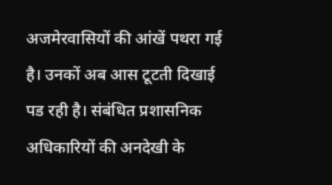अजमेरवासियों की आंखें पथरा गई है। उनकों अब आस टूटती दिखाई पड रही है। संबंधित प्रशासनिक अधिकारियों की अनदेखी के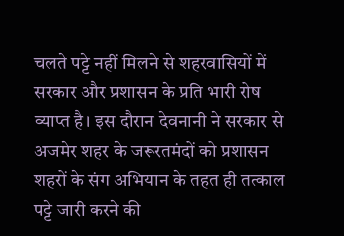चलते पट्टे नहीं मिलने से शहरवासियों में सरकार और प्रशासन के प्रति भारी रोष व्याप्त है। इस दौरान देवनानी ने सरकार से अजमेर शहर के जरूरतमंदों को प्रशासन शहरों के संग अभियान के तहत ही तत्काल पट्टे जारी करने की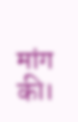मांग की।